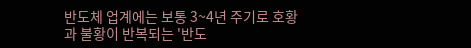반도체 업계에는 보통 3~4년 주기로 호황과 불황이 반복되는 '반도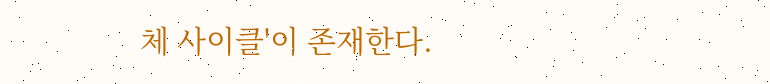체 사이클'이 존재한다.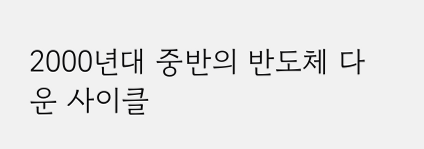2000년대 중반의 반도체 다운 사이클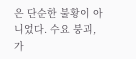은 단순한 불황이 아니었다. 수요 붕괴, 가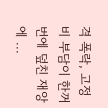격 폭락, 고정비 부담이 한꺼번에 덮친 재앙에 ...